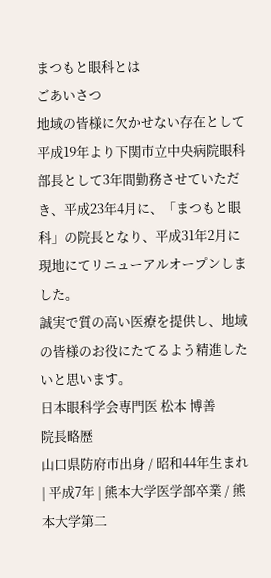まつもと眼科とは
ごあいさつ
地域の皆様に欠かせない存在として
平成19年より下関市立中央病院眼科部長として3年間勤務させていただき、平成23年4月に、「まつもと眼科」の院長となり、平成31年2月に現地にてリニューアルオープンしました。
誠実で質の高い医療を提供し、地域の皆様のお役にたてるよう精進したいと思います。
日本眼科学会専門医 松本 博善
院長略歴
山口県防府市出身 / 昭和44年生まれ
| 平成7年 | 熊本大学医学部卒業 / 熊本大学第二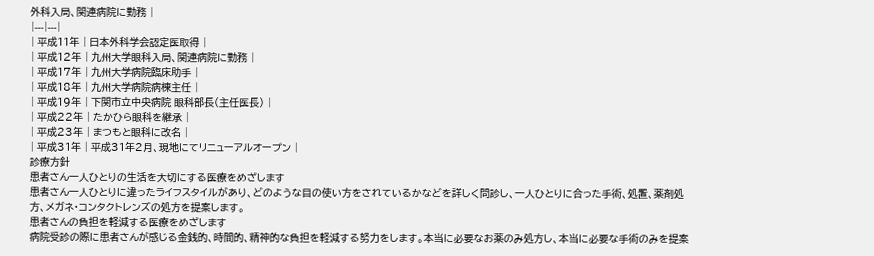外科入局、関連病院に勤務 |
|---|---|
| 平成11年 | 日本外科学会認定医取得 |
| 平成12年 | 九州大学眼科入局、関連病院に勤務 |
| 平成17年 | 九州大学病院臨床助手 |
| 平成18年 | 九州大学病院病棟主任 |
| 平成19年 | 下関市立中央病院 眼科部長(主任医長) |
| 平成22年 | たかひら眼科を継承 |
| 平成23年 | まつもと眼科に改名 |
| 平成31年 | 平成31年2月、現地にてリニューアルオープン |
診療方針
患者さん一人ひとりの生活を大切にする医療をめざします
患者さん一人ひとりに違ったライフスタイルがあり、どのような目の使い方をされているかなどを詳しく問診し、一人ひとりに合った手術、処置、薬剤処方、メガネ・コンタクトレンズの処方を提案します。
患者さんの負担を軽減する医療をめざします
病院受診の際に患者さんが感じる金銭的、時間的、精神的な負担を軽減する努力をします。本当に必要なお薬のみ処方し、本当に必要な手術のみを提案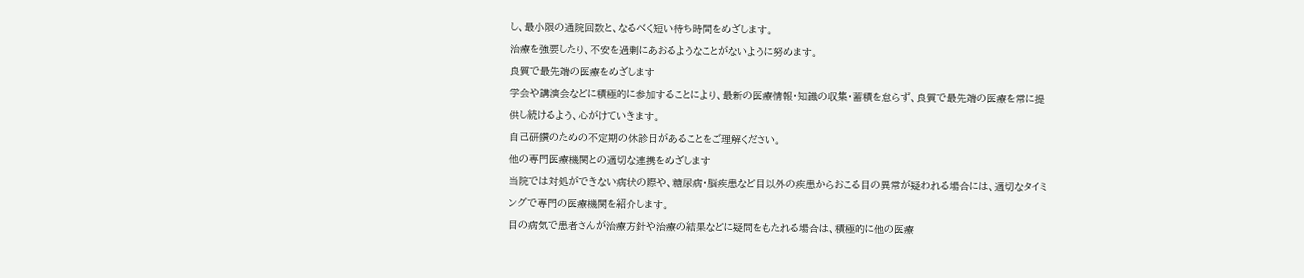し、最小限の通院回数と、なるべく短い待ち時間をめざします。
治療を強要したり、不安を過剰にあおるようなことがないように努めます。
良質で最先端の医療をめざします
学会や講演会などに積極的に参加することにより、最新の医療情報・知識の収集・蓄積を怠らず、良質で最先端の医療を常に提供し続けるよう、心がけていきます。
自己研鑽のための不定期の休診日があることをご理解ください。
他の専門医療機関との適切な連携をめざします
当院では対処ができない病状の際や、糖尿病・脳疾患など目以外の疾患からおこる目の異常が疑われる場合には、適切なタイミングで専門の医療機関を紹介します。
目の病気で患者さんが治療方針や治療の結果などに疑問をもたれる場合は、積極的に他の医療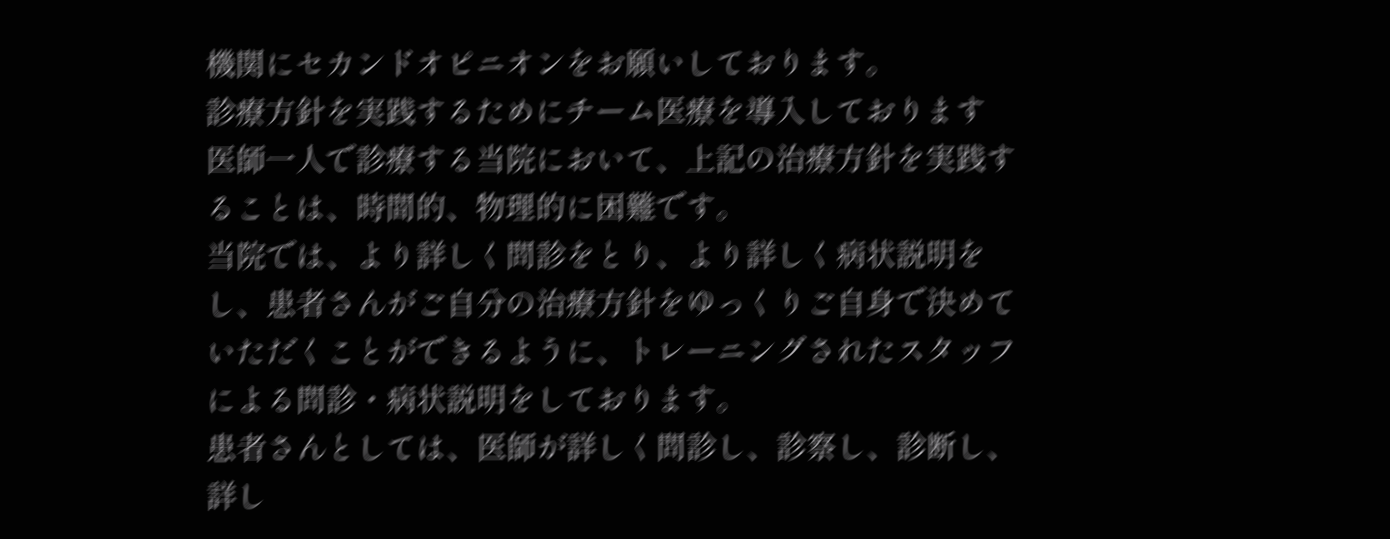機関にセカンドオピニオンをお願いしております。
診療方針を実践するためにチーム医療を導入しております
医師一人で診療する当院において、上記の治療方針を実践することは、時間的、物理的に困難です。
当院では、より詳しく問診をとり、より詳しく病状説明をし、患者さんがご自分の治療方針をゆっくりご自身で決めていただくことができるように、トレーニングされたスタッフによる問診・病状説明をしております。
患者さんとしては、医師が詳しく問診し、診察し、診断し、詳し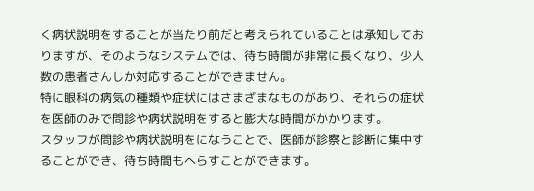く病状説明をすることが当たり前だと考えられていることは承知しておりますが、そのようなシステムでは、待ち時間が非常に長くなり、少人数の患者さんしか対応することができません。
特に眼科の病気の種類や症状にはさまざまなものがあり、それらの症状を医師のみで問診や病状説明をすると膨大な時間がかかります。
スタッフが問診や病状説明をになうことで、医師が診察と診断に集中することができ、待ち時間もへらすことができます。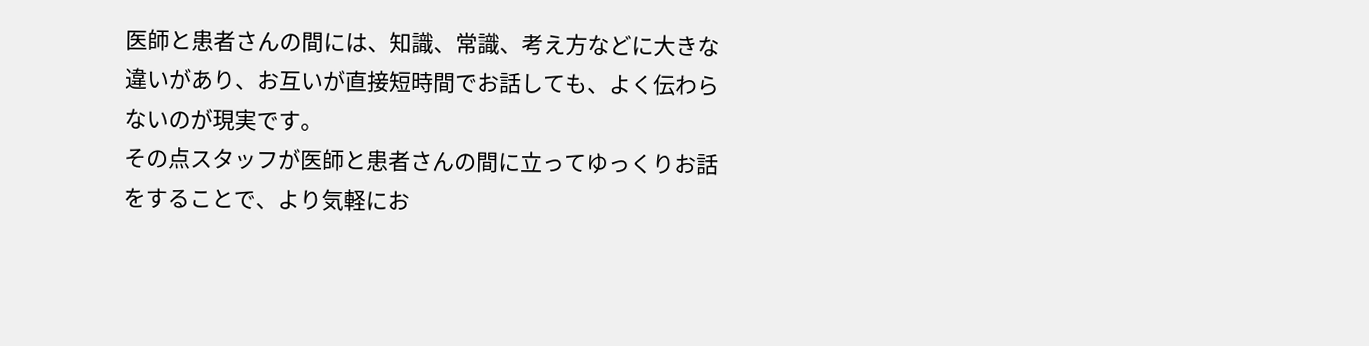医師と患者さんの間には、知識、常識、考え方などに大きな違いがあり、お互いが直接短時間でお話しても、よく伝わらないのが現実です。
その点スタッフが医師と患者さんの間に立ってゆっくりお話をすることで、より気軽にお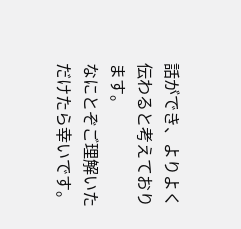話ができ、よりよく伝わると考えております。
なにとぞご理解いただけたら幸いです。